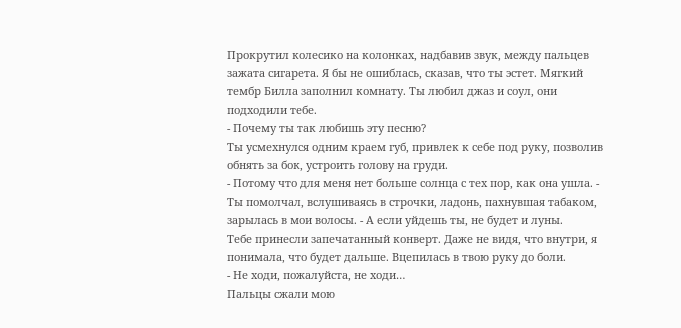Прокрутил колесико на колонках, надбавив звук, между пальцев зажата сигарета. Я бы не ошиблась, сказав, что ты эстет. Мягкий тембр Билла заполнил комнату. Ты любил джаз и соул, они подходили тебе.
- Почему ты так любишь эту песню?
Ты усмехнулся одним краем губ, привлек к себе под руку, позволив обнять за бок, устроить голову на груди.
- Потому что для меня нет больше солнца с тех пор, как она ушла. - Ты помолчал, вслушиваясь в строчки, ладонь, пахнувшая табаком, зарылась в мои волосы. - А если уйдешь ты, не будет и луны.
Тебе принесли запечатанный конверт. Даже не видя, что внутри, я понимала, что будет дальше. Вцепилась в твою руку до боли.
- Не ходи, пожалуйста, не ходи…
Пальцы сжали мою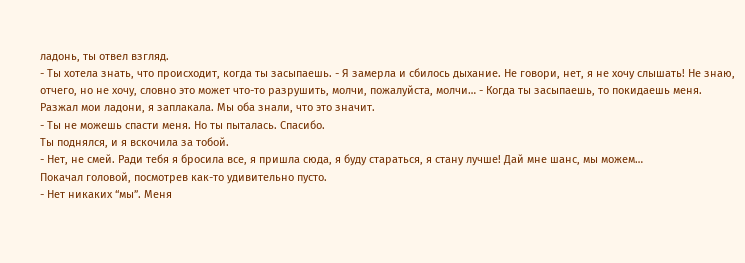ладонь, ты отвел взгляд.
- Ты хотела знать, что происходит, когда ты засыпаешь. - Я замерла и сбилось дыхание. Не говори, нет, я не хочу слышать! Не знаю, отчего, но не хочу, словно это может что-то разрушить, молчи, пожалуйста, молчи… - Когда ты засыпаешь, то покидаешь меня.
Разжал мои ладони, я заплакала. Мы оба знали, что это значит.
- Ты не можешь спасти меня. Но ты пыталась. Спасибо.
Ты поднялся, и я вскочила за тобой.
- Нет, не смей. Ради тебя я бросила все, я пришла сюда, я буду стараться, я стану лучше! Дай мне шанс, мы можем…
Покачал головой, посмотрев как-то удивительно пусто.
- Нет никаких “мы”. Меня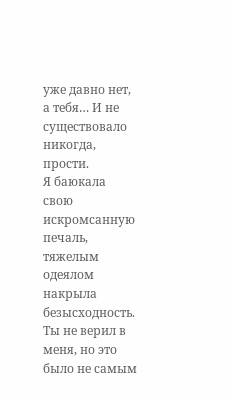уже давно нет, а тебя… И не существовало никогда, прости.
Я баюкала свою искромсанную печаль, тяжелым одеялом накрыла безысходность. Ты не верил в меня, но это было не самым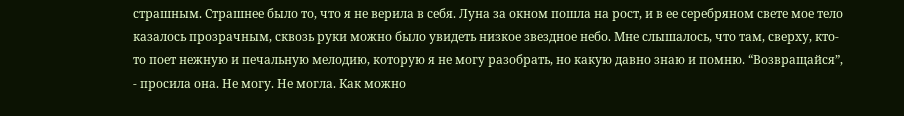страшным. Страшнее было то, что я не верила в себя. Луна за окном пошла на рост, и в ее серебряном свете мое тело казалось прозрачным, сквозь руки можно было увидеть низкое звездное небо. Мне слышалось, что там, сверху, кто-то поет нежную и печальную мелодию, которую я не могу разобрать, но какую давно знаю и помню. “Возвращайся”, - просила она. Не могу. Не могла. Как можно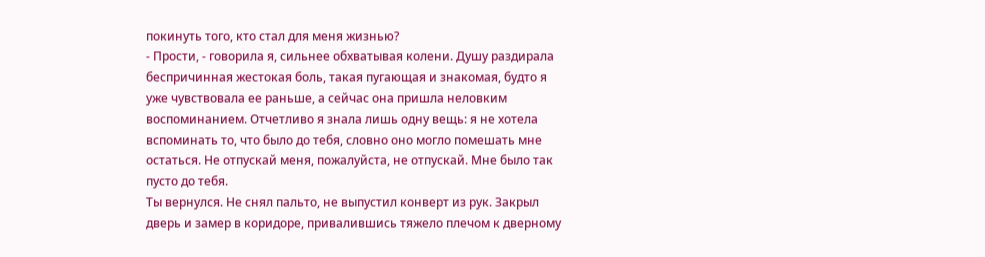покинуть того, кто стал для меня жизнью?
- Прости, - говорила я, сильнее обхватывая колени. Душу раздирала беспричинная жестокая боль, такая пугающая и знакомая, будто я уже чувствовала ее раньше, а сейчас она пришла неловким воспоминанием. Отчетливо я знала лишь одну вещь: я не хотела вспоминать то, что было до тебя, словно оно могло помешать мне остаться. Не отпускай меня, пожалуйста, не отпускай. Мне было так пусто до тебя.
Ты вернулся. Не снял пальто, не выпустил конверт из рук. Закрыл дверь и замер в коридоре, привалившись тяжело плечом к дверному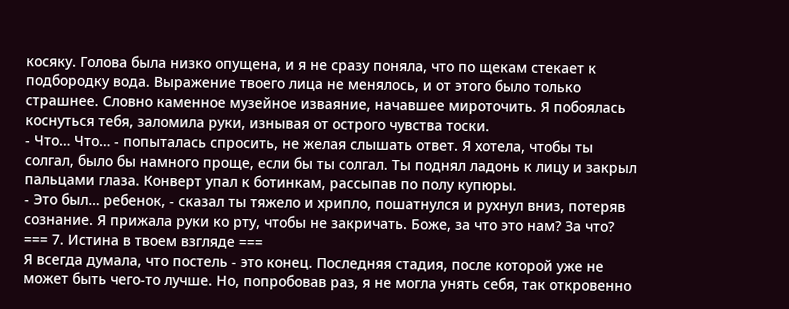косяку. Голова была низко опущена, и я не сразу поняла, что по щекам стекает к подбородку вода. Выражение твоего лица не менялось, и от этого было только страшнее. Словно каменное музейное изваяние, начавшее мироточить. Я побоялась коснуться тебя, заломила руки, изнывая от острого чувства тоски.
- Что… Что… - попыталась спросить, не желая слышать ответ. Я хотела, чтобы ты солгал, было бы намного проще, если бы ты солгал. Ты поднял ладонь к лицу и закрыл пальцами глаза. Конверт упал к ботинкам, рассыпав по полу купюры.
- Это был… ребенок, - сказал ты тяжело и хрипло, пошатнулся и рухнул вниз, потеряв сознание. Я прижала руки ко рту, чтобы не закричать. Боже, за что это нам? За что?
=== 7. Истина в твоем взгляде ===
Я всегда думала, что постель - это конец. Последняя стадия, после которой уже не может быть чего-то лучше. Но, попробовав раз, я не могла унять себя, так откровенно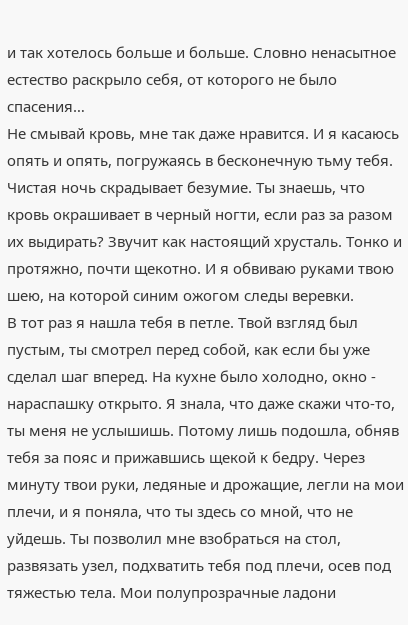и так хотелось больше и больше. Словно ненасытное естество раскрыло себя, от которого не было спасения…
Не смывай кровь, мне так даже нравится. И я касаюсь опять и опять, погружаясь в бесконечную тьму тебя. Чистая ночь скрадывает безумие. Ты знаешь, что кровь окрашивает в черный ногти, если раз за разом их выдирать? Звучит как настоящий хрусталь. Тонко и протяжно, почти щекотно. И я обвиваю руками твою шею, на которой синим ожогом следы веревки.
В тот раз я нашла тебя в петле. Твой взгляд был пустым, ты смотрел перед собой, как если бы уже сделал шаг вперед. На кухне было холодно, окно - нараспашку открыто. Я знала, что даже скажи что-то, ты меня не услышишь. Потому лишь подошла, обняв тебя за пояс и прижавшись щекой к бедру. Через минуту твои руки, ледяные и дрожащие, легли на мои плечи, и я поняла, что ты здесь со мной, что не уйдешь. Ты позволил мне взобраться на стол, развязать узел, подхватить тебя под плечи, осев под тяжестью тела. Мои полупрозрачные ладони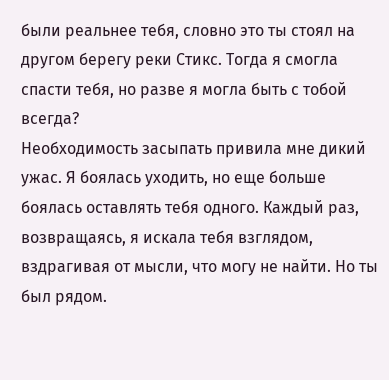были реальнее тебя, словно это ты стоял на другом берегу реки Стикс. Тогда я смогла спасти тебя, но разве я могла быть с тобой всегда?
Необходимость засыпать привила мне дикий ужас. Я боялась уходить, но еще больше боялась оставлять тебя одного. Каждый раз, возвращаясь, я искала тебя взглядом, вздрагивая от мысли, что могу не найти. Но ты был рядом.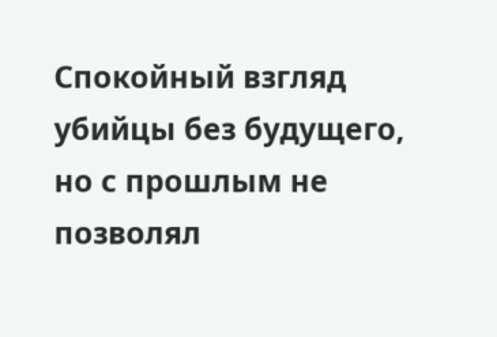Спокойный взгляд убийцы без будущего, но с прошлым не позволял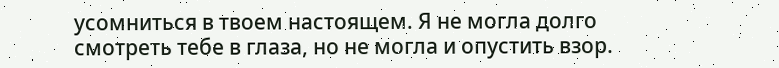усомниться в твоем настоящем. Я не могла долго смотреть тебе в глаза, но не могла и опустить взор.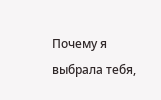Почему я выбрала тебя,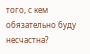того, с кем обязательно буду несчастна?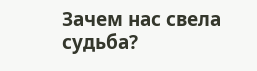Зачем нас свела судьба?